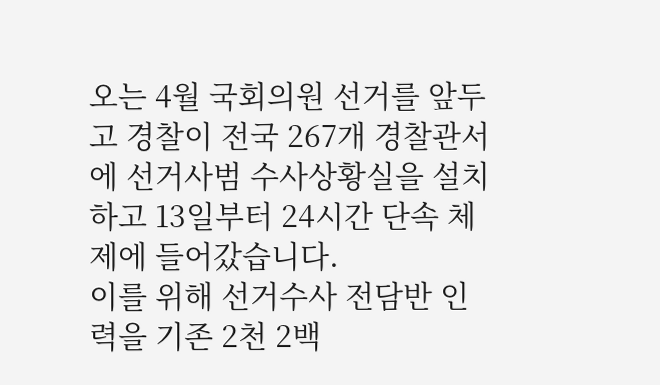오는 4월 국회의원 선거를 앞두고 경찰이 전국 267개 경찰관서에 선거사범 수사상황실을 설치하고 13일부터 24시간 단속 체제에 들어갔습니다.
이를 위해 선거수사 전담반 인력을 기존 2천 2백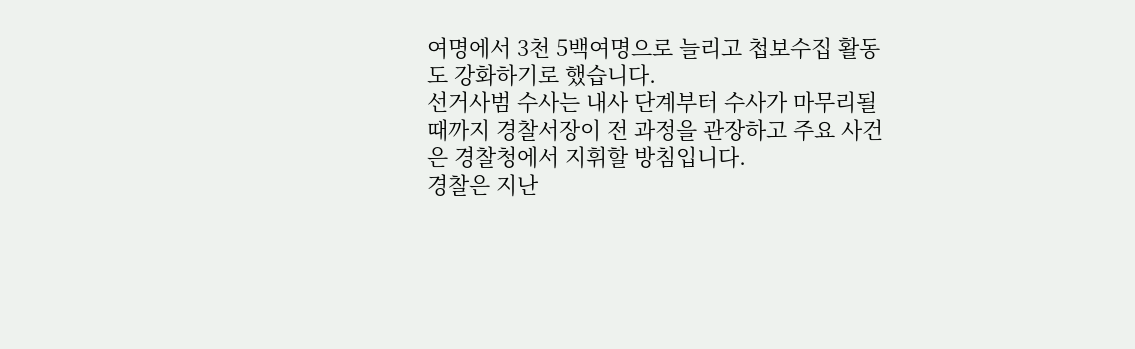여명에서 3천 5백여명으로 늘리고 첩보수집 활동도 강화하기로 했습니다.
선거사범 수사는 내사 단계부터 수사가 마무리될 때까지 경찰서장이 전 과정을 관장하고 주요 사건은 경찰청에서 지휘할 방침입니다.
경찰은 지난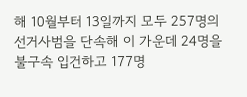해 10월부터 13일까지 모두 257명의 선거사범을 단속해 이 가운데 24명을 불구속 입건하고 177명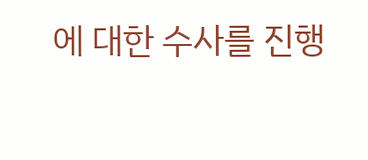에 대한 수사를 진행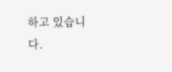하고 있습니다.